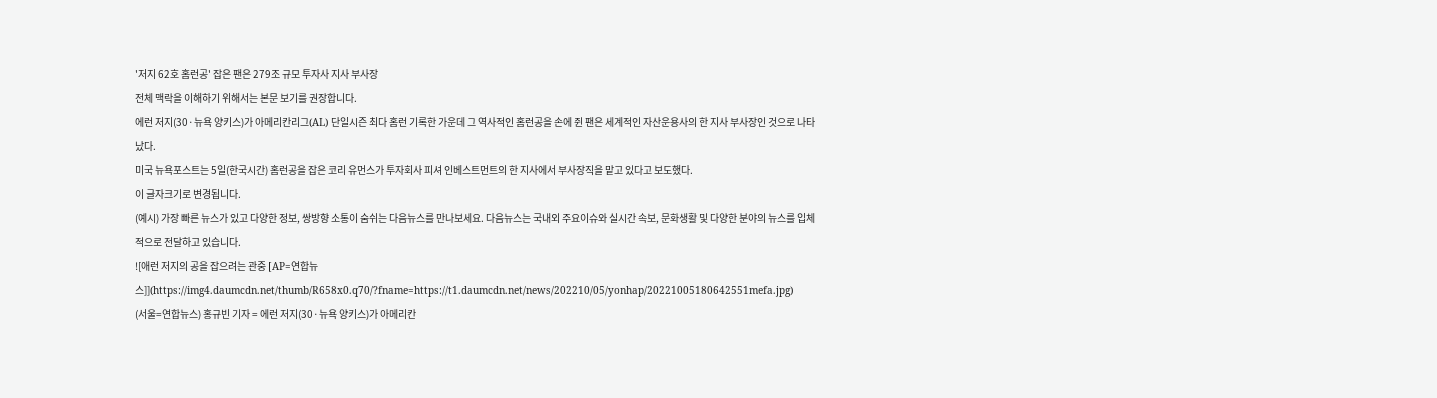'저지 62호 홈런공' 잡은 팬은 279조 규모 투자사 지사 부사장
전체 맥락을 이해하기 위해서는 본문 보기를 권장합니다.
에런 저지(30·뉴욕 양키스)가 아메리칸리그(AL) 단일시즌 최다 홈런 기록한 가운데 그 역사적인 홈런공을 손에 쥔 팬은 세계적인 자산운용사의 한 지사 부사장인 것으로 나타났다.
미국 뉴욕포스트는 5일(한국시간) 홈런공을 잡은 코리 유먼스가 투자회사 피셔 인베스트먼트의 한 지사에서 부사장직을 맡고 있다고 보도했다.
이 글자크기로 변경됩니다.
(예시) 가장 빠른 뉴스가 있고 다양한 정보, 쌍방향 소통이 숨쉬는 다음뉴스를 만나보세요. 다음뉴스는 국내외 주요이슈와 실시간 속보, 문화생활 및 다양한 분야의 뉴스를 입체적으로 전달하고 있습니다.
![애런 저지의 공을 잡으려는 관중 [AP=연합뉴스]](https://img4.daumcdn.net/thumb/R658x0.q70/?fname=https://t1.daumcdn.net/news/202210/05/yonhap/20221005180642551mefa.jpg)
(서울=연합뉴스) 홍규빈 기자 = 에런 저지(30·뉴욕 양키스)가 아메리칸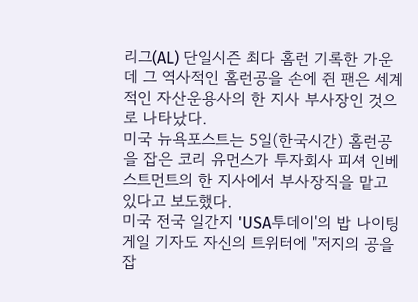리그(AL) 단일시즌 최다 홈런 기록한 가운데 그 역사적인 홈런공을 손에 쥔 팬은 세계적인 자산운용사의 한 지사 부사장인 것으로 나타났다.
미국 뉴욕포스트는 5일(한국시간) 홈런공을 잡은 코리 유먼스가 투자회사 피셔 인베스트먼트의 한 지사에서 부사장직을 맡고 있다고 보도했다.
미국 전국 일간지 'USA투데이'의 밥 나이팅게일 기자도 자신의 트위터에 "저지의 공을 잡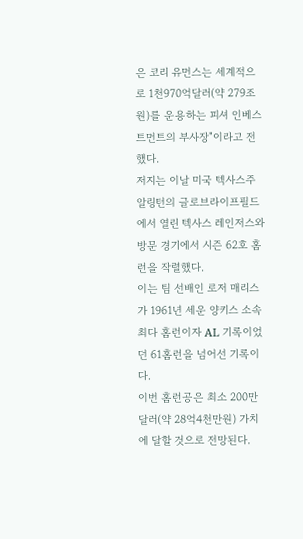은 코리 유먼스는 세계적으로 1천970억달러(약 279조원)를 운용하는 피셔 인베스트먼트의 부사장"이라고 전했다.
저지는 이날 미국 텍사스주 알링턴의 글로브라이프필드에서 열린 텍사스 레인저스와 방문 경기에서 시즌 62호 홈런을 작렬했다.
이는 팀 선배인 로저 매리스가 1961년 세운 양키스 소속 최다 홈런이자 AL 기록이었던 61홈런을 넘어선 기록이다.
이번 홈런공은 최소 200만달러(약 28억4천만원) 가치에 달할 것으로 전망된다.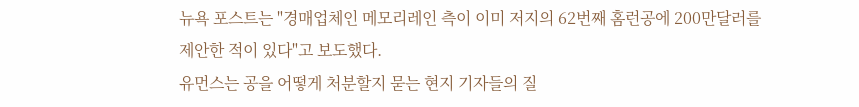뉴욕 포스트는 "경매업체인 메모리레인 측이 이미 저지의 62번째 홈런공에 200만달러를 제안한 적이 있다"고 보도했다.
유먼스는 공을 어떻게 처분할지 묻는 현지 기자들의 질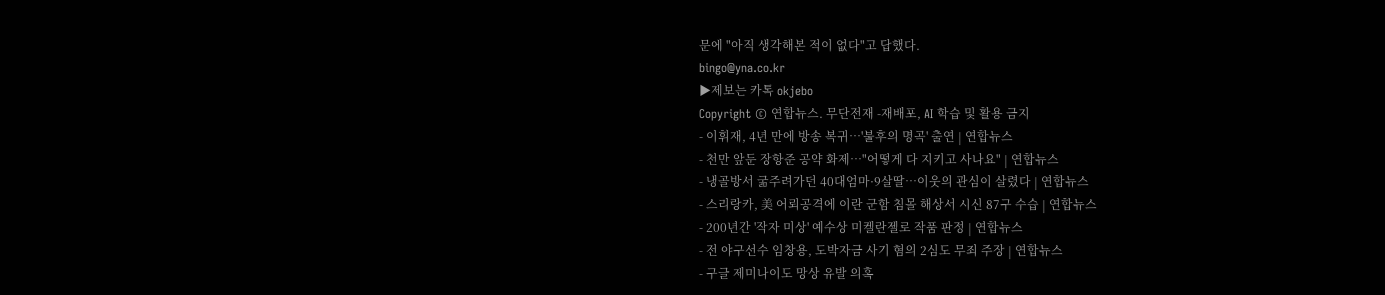문에 "아직 생각해본 적이 없다"고 답했다.
bingo@yna.co.kr
▶제보는 카톡 okjebo
Copyright © 연합뉴스. 무단전재 -재배포, AI 학습 및 활용 금지
- 이휘재, 4년 만에 방송 복귀…'불후의 명곡' 출연 | 연합뉴스
- 천만 앞둔 장항준 공약 화제…"어떻게 다 지키고 사나요" | 연합뉴스
- 냉골방서 굶주려가던 40대엄마·9살딸…이웃의 관심이 살렸다 | 연합뉴스
- 스리랑카, 美 어뢰공격에 이란 군함 침몰 해상서 시신 87구 수습 | 연합뉴스
- 200년간 '작자 미상' 예수상 미켈란젤로 작품 판정 | 연합뉴스
- 전 야구선수 임창용, 도박자금 사기 혐의 2심도 무죄 주장 | 연합뉴스
- 구글 제미나이도 망상 유발 의혹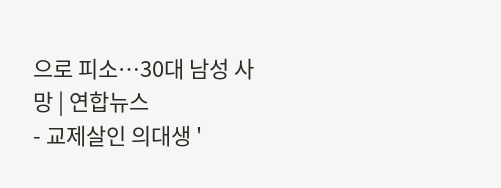으로 피소…30대 남성 사망 | 연합뉴스
- 교제살인 의대생 '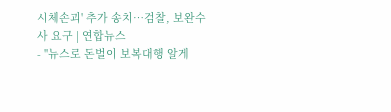시체손괴' 추가 송치…검찰, 보완수사 요구 | 연합뉴스
- "뉴스로 돈벌이 보복대행 알게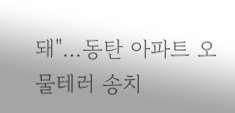돼"…동탄 아파트 오물테러 송치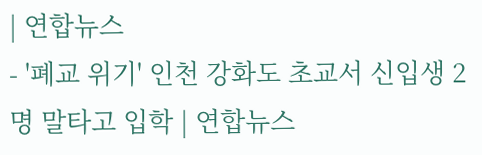| 연합뉴스
- '폐교 위기' 인천 강화도 초교서 신입생 2명 말타고 입학 | 연합뉴스